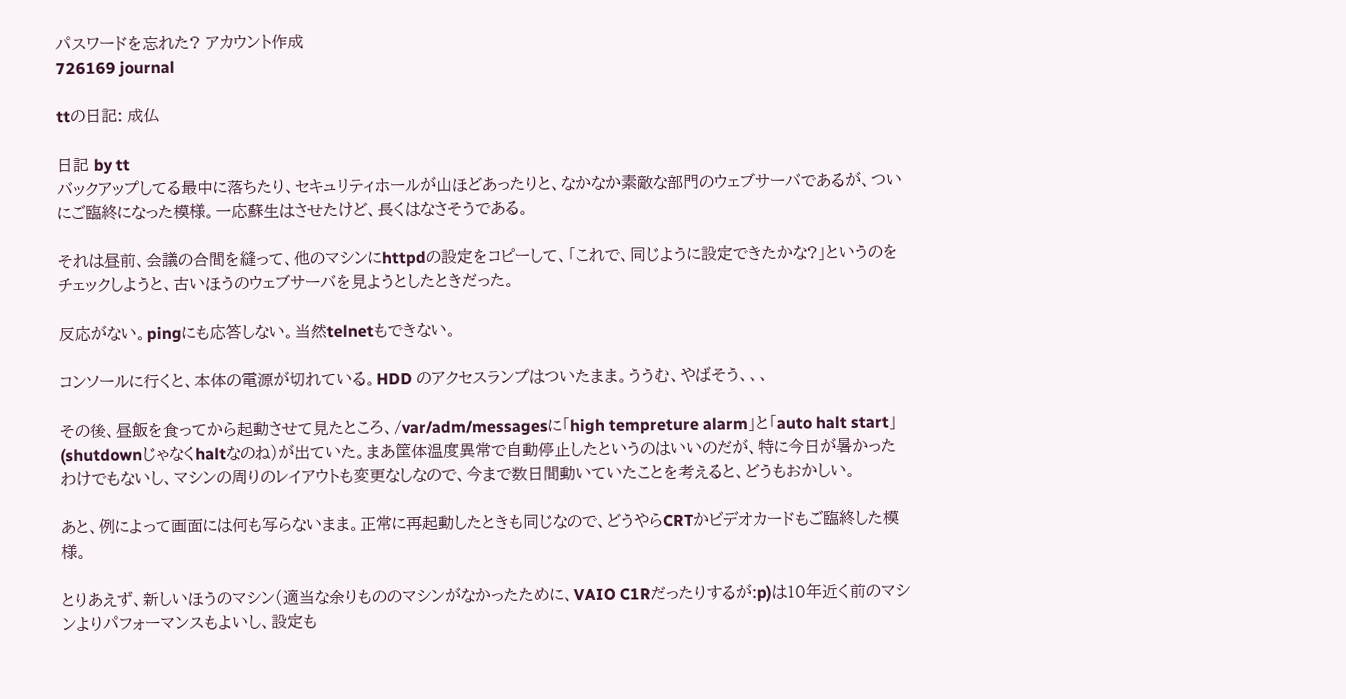パスワードを忘れた? アカウント作成
726169 journal

ttの日記: 成仏

日記 by tt
バックアップしてる最中に落ちたり、セキュリティホールが山ほどあったりと、なかなか素敵な部門のウェブサーバであるが、ついにご臨終になった模様。一応蘇生はさせたけど、長くはなさそうである。

それは昼前、会議の合間を縫って、他のマシンにhttpdの設定をコピーして、「これで、同じように設定できたかな?」というのをチェックしようと、古いほうのウェブサーバを見ようとしたときだった。

反応がない。pingにも応答しない。当然telnetもできない。

コンソールに行くと、本体の電源が切れている。HDD のアクセスランプはついたまま。ううむ、やばそう、、、

その後、昼飯を食ってから起動させて見たところ、/var/adm/messagesに「high tempreture alarm」と「auto halt start」(shutdownじゃなくhaltなのね)が出ていた。まあ筐体温度異常で自動停止したというのはいいのだが、特に今日が暑かったわけでもないし、マシンの周りのレイアウトも変更なしなので、今まで数日間動いていたことを考えると、どうもおかしい。

あと、例によって画面には何も写らないまま。正常に再起動したときも同じなので、どうやらCRTかビデオカードもご臨終した模様。

とりあえず、新しいほうのマシン(適当な余りもののマシンがなかったために、VAIO C1Rだったりするが:p)は10年近く前のマシンよりパフォーマンスもよいし、設定も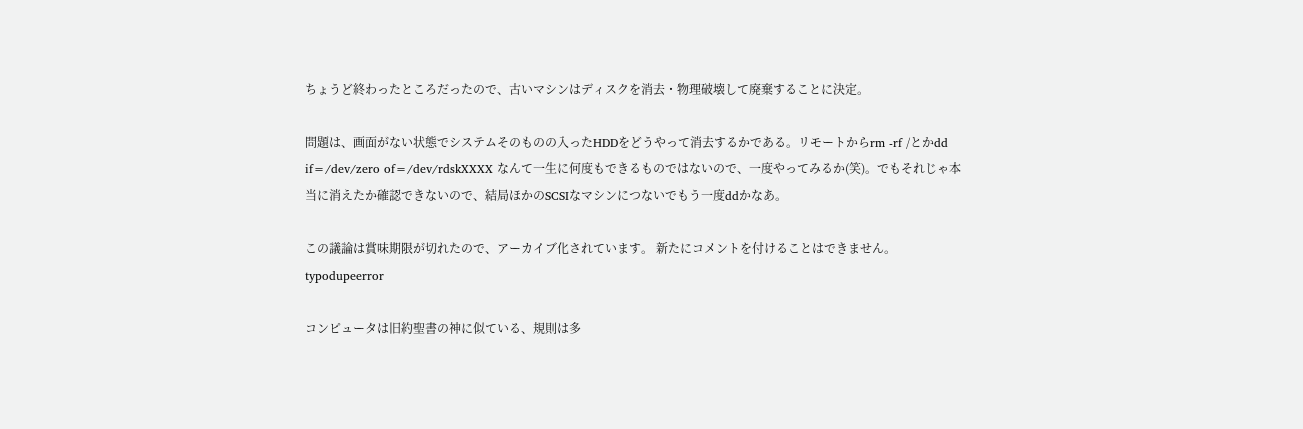ちょうど終わったところだったので、古いマシンはディスクを消去・物理破壊して廃棄することに決定。

問題は、画面がない状態でシステムそのものの入ったHDDをどうやって消去するかである。リモートからrm -rf /とかdd if=/dev/zero of=/dev/rdskXXXX なんて一生に何度もできるものではないので、一度やってみるか(笑)。でもそれじゃ本当に消えたか確認できないので、結局ほかのSCSIなマシンにつないでもう一度ddかなあ。

この議論は賞味期限が切れたので、アーカイブ化されています。 新たにコメントを付けることはできません。
typodupeerror

コンピュータは旧約聖書の神に似ている、規則は多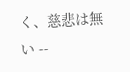く、慈悲は無い --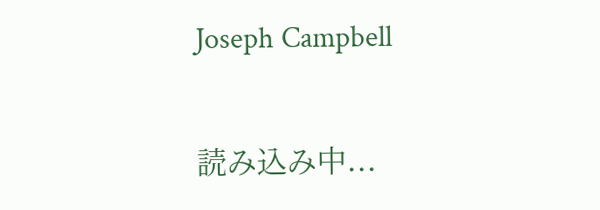Joseph Campbell

読み込み中...